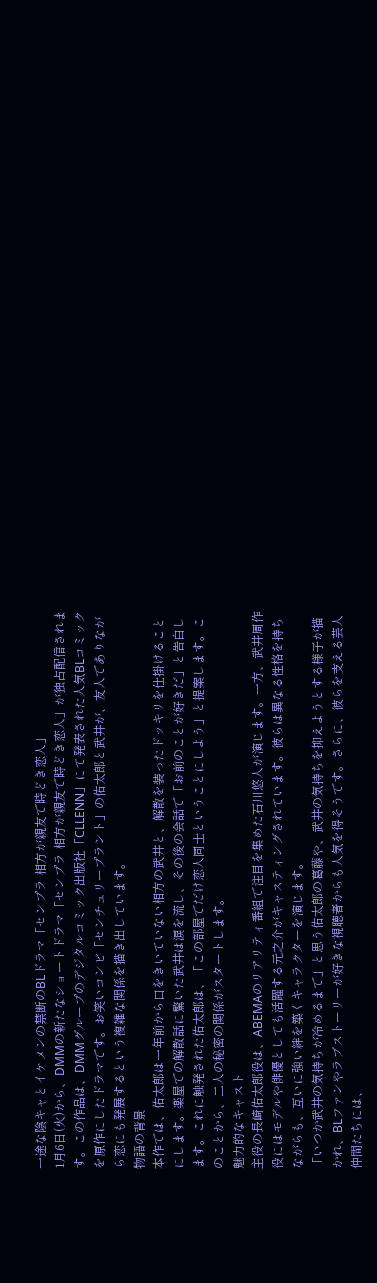一途な陰キャとイケメンの禁断のBLドラマ「センプラ 相方が親友で時どき恋人」
1月6日(火)から、DMMの新たなショートドラマ「センプラ 相方が親友で時どき恋人」が独占配信されます。この作品は、DMMグループのデジタルコミック出版社「CLLENN」にて発表された人気BLコミックを原作にしたドラマです。お笑いコンビ「センチュリープラント」の佑太郎と武井が、友人でありながら恋にも発展するという複雑な関係を描き出しています。
物語の背景
本作では、佑太郎は一年前から口をきいていない相方の武井と、解散を装ったドッキリを仕掛けることにします。楽屋での解散話に驚いた武井は涙を流し、その後の会話で「お前のことが好きだ」と告白します。これに触発された佑太郎は、「この部屋でだけ恋人同士ということにしよう」と提案します。このことから、二人の秘密の関係がスタートします。
魅力的なキャスト
主役の長崎佑太郎役は、ABEMAのリアリティ番組で注目を集めた石川悠人が演じます。一方、武井周作役にはモデルや俳優としても活躍する元之介がキャスティングされています。彼らは異なる性格を持ちながらも、互いに強い絆を築くキャラクターを演じます。
「いつか武井の気持ちが冷めるまで」と思う佑太郎の葛藤や、武井の気持ちを抑えようとする様子が描かれ、BLファンやラブストーリーが好きな視聴者からも人気を得そうです。さらに、彼らを支える芸人仲間たちには、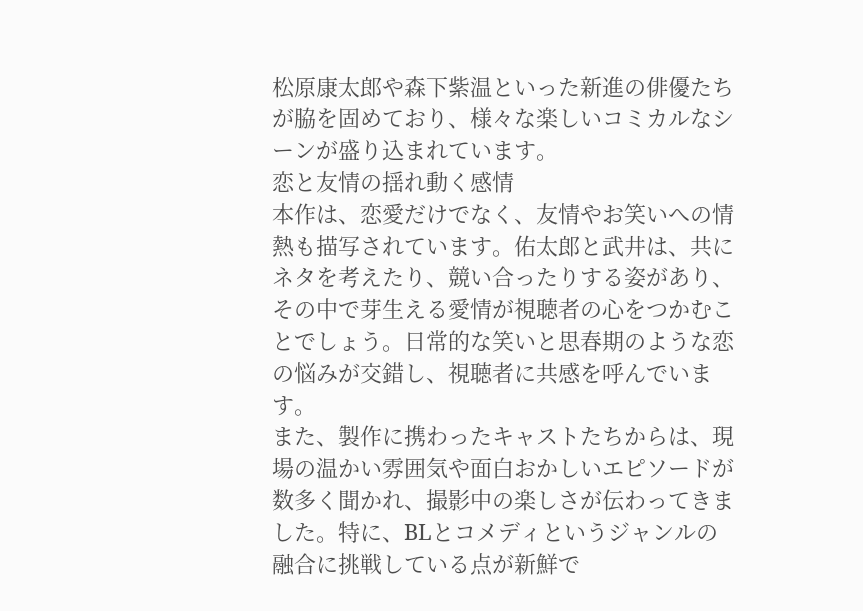松原康太郎や森下紫温といった新進の俳優たちが脇を固めており、様々な楽しいコミカルなシーンが盛り込まれています。
恋と友情の揺れ動く感情
本作は、恋愛だけでなく、友情やお笑いへの情熱も描写されています。佑太郎と武井は、共にネタを考えたり、競い合ったりする姿があり、その中で芽生える愛情が視聴者の心をつかむことでしょう。日常的な笑いと思春期のような恋の悩みが交錯し、視聴者に共感を呼んでいます。
また、製作に携わったキャストたちからは、現場の温かい雰囲気や面白おかしいエピソードが数多く聞かれ、撮影中の楽しさが伝わってきました。特に、BLとコメディというジャンルの融合に挑戦している点が新鮮で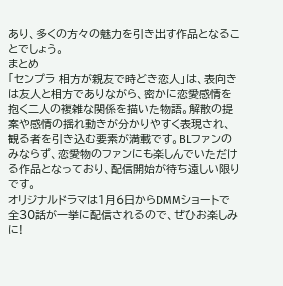あり、多くの方々の魅力を引き出す作品となることでしょう。
まとめ
「センプラ 相方が親友で時どき恋人」は、表向きは友人と相方でありながら、密かに恋愛感情を抱く二人の複雑な関係を描いた物語。解散の提案や感情の揺れ動きが分かりやすく表現され、観る者を引き込む要素が満載です。BLファンのみならず、恋愛物のファンにも楽しんでいただける作品となっており、配信開始が待ち遠しい限りです。
オリジナルドラマは1月6日からDMMショートで全30話が一挙に配信されるので、ぜひお楽しみに!